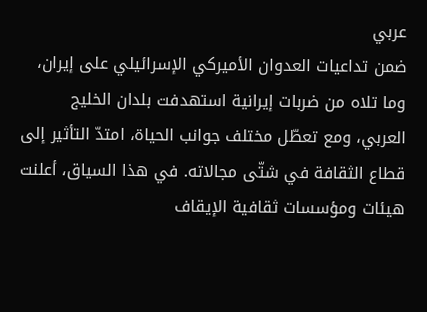عربي
ضمن تداعيات العدوان الأميركي الإسرائيلي على إيران، وما تلاه من ضربات إيرانية استهدفت بلدان الخليج العربي، ومع تعطّل مختلف جوانب الحياة، امتدّ التأثير إلى قطاع الثقافة في شتّى مجالاته. في هذا السياق، أعلنت هيئات ومؤسسات ثقافية الإيقاف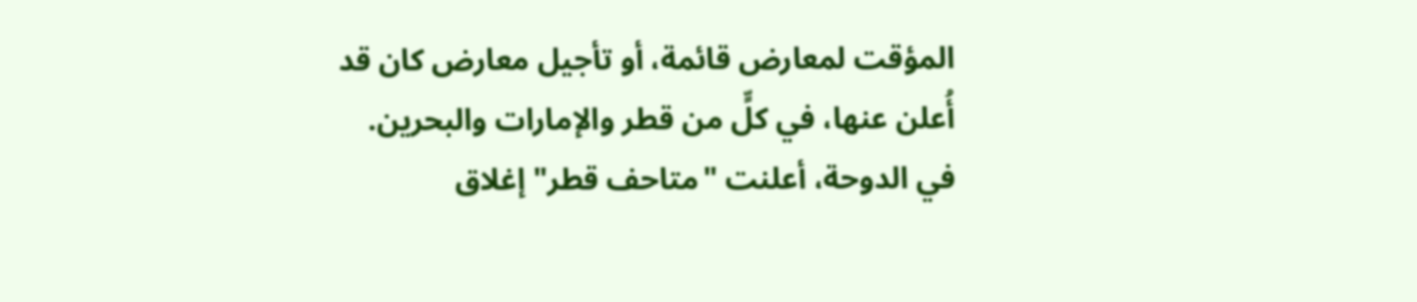المؤقت لمعارض قائمة، أو تأجيل معارض كان قد أُعلن عنها، في كلٍّ من قطر والإمارات والبحرين.
في الدوحة، أعلنت "متاحف قطر" إغلاق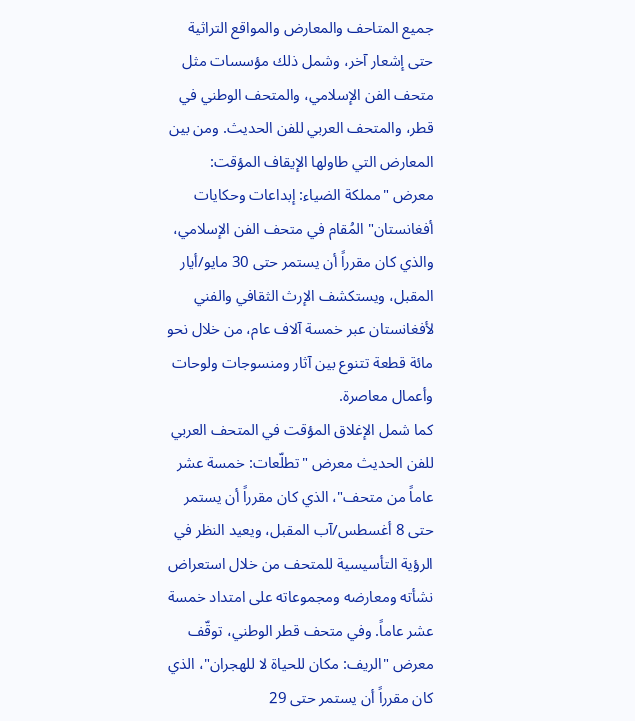جميع المتاحف والمعارض والمواقع التراثية حتى إشعار آخر، وشمل ذلك مؤسسات مثل متحف الفن الإسلامي، والمتحف الوطني في قطر، والمتحف العربي للفن الحديث. ومن بين المعارض التي طاولها الإيقاف المؤقت: معرض "مملكة الضياء: إبداعات وحكايات أفغانستان" المُقام في متحف الفن الإسلامي، والذي كان مقرراً أن يستمر حتى 30 مايو/أيار المقبل، ويستكشف الإرث الثقافي والفني لأفغانستان عبر خمسة آلاف عام، من خلال نحو مائة قطعة تتنوع بين آثار ومنسوجات ولوحات وأعمال معاصرة.
كما شمل الإغلاق المؤقت في المتحف العربي للفن الحديث معرض "تطلّعات: خمسة عشر عاماً من متحف"، الذي كان مقرراً أن يستمر حتى 8 أغسطس/آب المقبل، ويعيد النظر في الرؤية التأسيسية للمتحف من خلال استعراض نشأته ومعارضه ومجموعاته على امتداد خمسة عشر عاماً. وفي متحف قطر الوطني، توقّف معرض "الريف: مكان للحياة لا للهجران"، الذي كان مقرراً أن يستمر حتى 29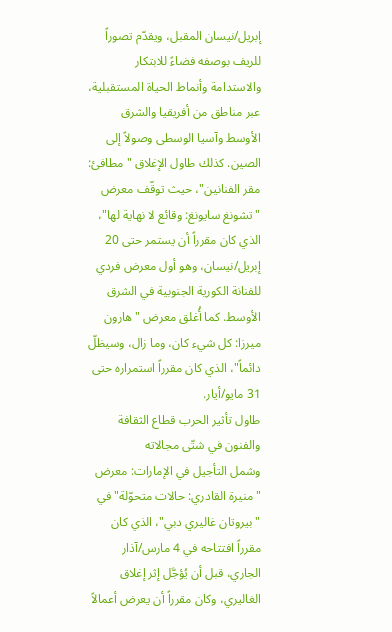إبريل/نيسان المقبل، ويقدّم تصوراً للريف بوصفه فضاءً للابتكار والاستدامة وأنماط الحياة المستقبلية، عبر مناطق من أفريقيا والشرق الأوسط وآسيا الوسطى وصولاً إلى الصين. كذلك طاول الإغلاق "مطافئ: مقر الفنانين"، حيث توقّف معرض "تشونغ سايونغ: وقائع لا نهاية لها"، الذي كان مقرراً أن يستمر حتى 20 إبريل/نيسان، وهو أول معرض فردي للفنانة الكورية الجنوبية في الشرق الأوسط. كما أُغلق معرض "هارون ميرزا: كل شيء كان، وما زال، وسيظلّ دائماً"، الذي كان مقرراً استمراره حتى 31 مايو/أيار.
طاول تأثير الحرب قطاع الثقافة والفنون في شتّى مجالاته
وشمل التأجيل في الإمارات: معرض "منيرة القادري: حالات متحوّلة" في "بيروتان غاليري دبي"، الذي كان مقرراً افتتاحه في 4 مارس/آذار الجاري، قبل أن يُؤجَّل إثر إغلاق الغاليري، وكان مقرراً أن يعرض أعمالاً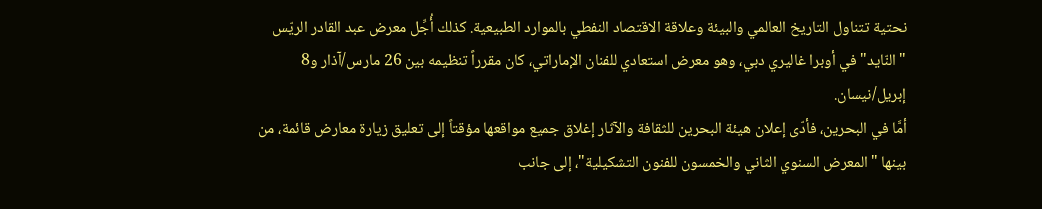نحتية تتناول التاريخ العالمي والبيئة وعلاقة الاقتصاد النفطي بالموارد الطبيعية. كذلك أُجِّل معرض عبد القادر الريّس "النّايد" في أوبرا غاليري دبي، وهو معرض استعادي للفنان الإماراتي، كان مقرراً تنظيمه بين 26 مارس/آذار و8 إبريل/نيسان.
أمَّا في البحرين، فأدّى إعلان هيئة البحرين للثقافة والآثار إغلاق جميع مواقعها مؤقتاً إلى تعليق زيارة معارض قائمة، من بينها "المعرض السنوي الثاني والخمسون للفنون التشكيلية"، إلى جانب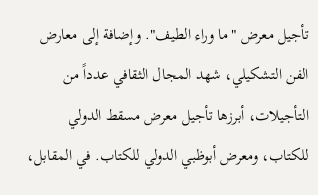تأجيل معرض "ما وراء الطيف". وإضافة إلى معارض الفن التشكيلي، شهد المجال الثقافي عدداً من التأجيلات، أبرزها تأجيل معرض مسقط الدولي للكتاب، ومعرض أبوظبي الدولي للكتاب. في المقابل،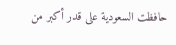حافظت السعودية على قدر أكبر من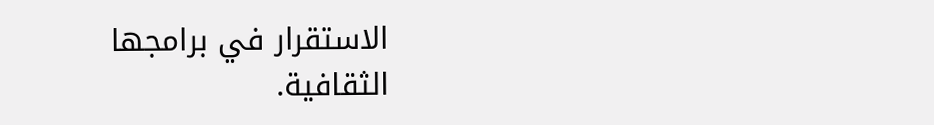الاستقرار في برامجها الثقافية.